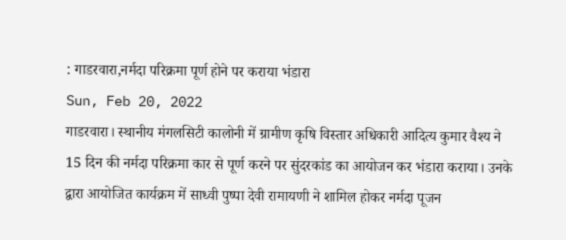: गाडरवारा,नर्मदा परिक्रमा पूर्ण होने पर कराया भंडारा
Sun, Feb 20, 2022
गाडरवारा। स्थानीय मंगलसिटी कालोनी में ग्रामीण कृषि विस्तार अधिकारी आदित्य कुमार वैश्य ने 15 दिन की नर्मदा परिक्रमा कार से पूर्ण करने पर सुंदरकांड का आयोजन कर भंडारा कराया। उनके द्वारा आयोजित कार्यक्रम में साध्वी पुष्पा देवी रामायणी ने शामिल होकर नर्मदा पूजन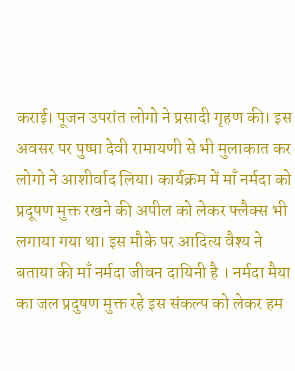कराई। पूजन उपरांत लोगो ने प्रसादी गृहण की। इस अवसर पर पुष्पा देवी रामायणी से भी मुलाकात कर लोगो ने आशीर्वाद लिया। कार्यक्रम में माँ नर्मदा को प्रदूषण मुक्त रखने की अपील को लेकर फ्लैक्स भी लगाया गया था। इस मौके पर आदित्य वैश्य ने बताया की माँ नर्मदा जीवन दायिनी है । नर्मदा मैया का जल प्रदुषण मुक्त रहे इस संकल्प को लेकर हम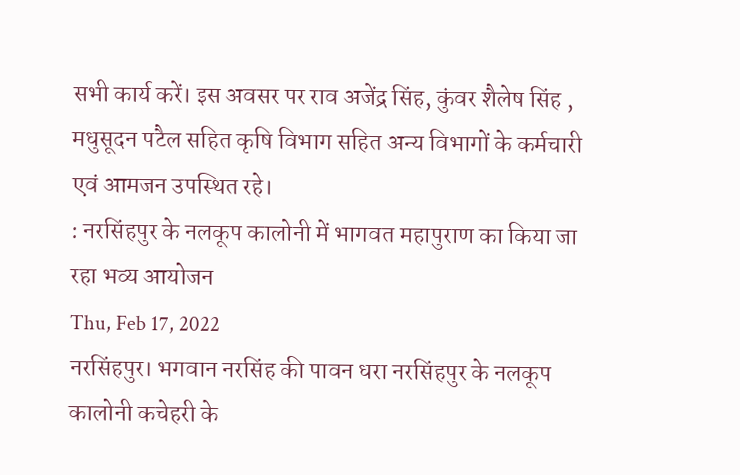सभी कार्य करें। इस अवसर पर राव अजेंद्र सिंह, कुंवर शैलेष सिंह , मधुसूदन पटैल सहित कृषि विभाग सहित अन्य विभागों के कर्मचारी एवं आमजन उपस्थित रहे।
: नरसिंहपुर के नलकूप कालोनी में भागवत महापुराण का किया जा रहा भव्य आयोजन
Thu, Feb 17, 2022
नरसिंहपुर। भगवान नरसिंह की पावन धरा नरसिंहपुर के नलकूप कालोनी कचेहरी के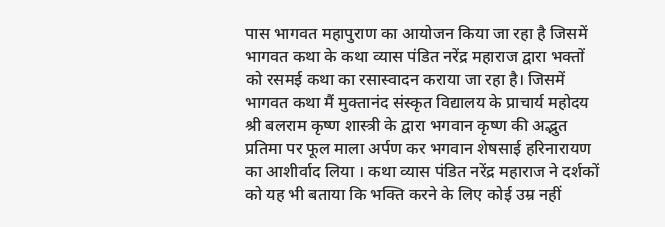पास भागवत महापुराण का आयोजन किया जा रहा है जिसमें भागवत कथा के कथा व्यास पंडित नरेंद्र महाराज द्वारा भक्तों को रसमई कथा का रसास्वादन कराया जा रहा है। जिसमें भागवत कथा मैं मुक्तानंद संस्कृत विद्यालय के प्राचार्य महोदय श्री बलराम कृष्ण शास्त्री के द्वारा भगवान कृष्ण की अद्भुत प्रतिमा पर फूल माला अर्पण कर भगवान शेषसाई हरिनारायण का आशीर्वाद लिया । कथा व्यास पंडित नरेंद्र महाराज ने दर्शकों को यह भी बताया कि भक्ति करने के लिए कोई उम्र नहीं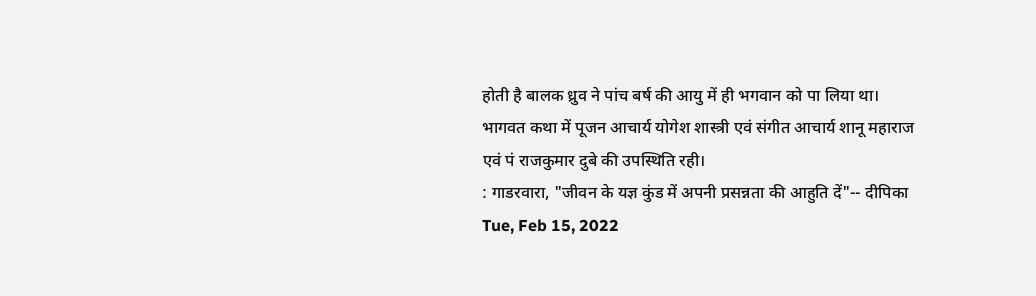होती है बालक ध्रुव ने पांच बर्ष की आयु में ही भगवान को पा लिया था। भागवत कथा में पूजन आचार्य योगेश शास्त्री एवं संगीत आचार्य शानू महाराज एवं पं राजकुमार दुबे की उपस्थिति रही।
: गाडरवारा, "जीवन के यज्ञ कुंड में अपनी प्रसन्नता की आहुति दें"-- दीपिका
Tue, Feb 15, 2022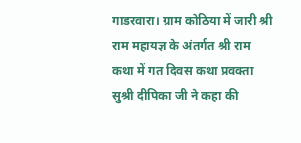गाडरवारा। ग्राम कोठिया में जारी श्री राम महायज्ञ के अंतर्गत श्री राम कथा में गत दिवस कथा प्रवक्ता सुश्री दीपिका जी ने कहा की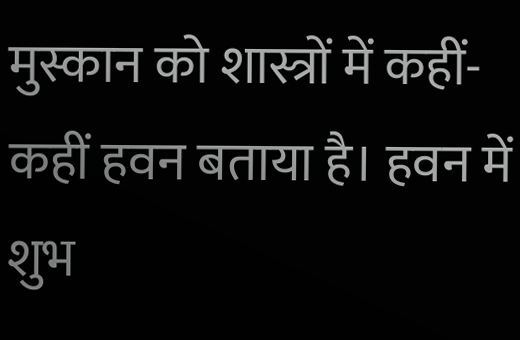मुस्कान को शास्त्रों में कहीं-कहीं हवन बताया है। हवन में शुभ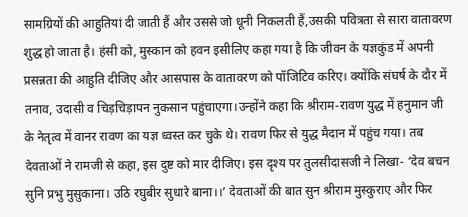सामग्रियों की आहुतियां दी जाती हैं और उससे जो धूनी निकलती हैं,उसकी पवित्रता से सारा वातावरण शुद्ध हो जाता है। हंसी को, मुस्कान को हवन इसीलिए कहा गया है कि जीवन के यज्ञकुंड में अपनी प्रसन्नता की आहुति दीजिए और आसपास के वातावरण को पॉजिटिव करिए। क्योंकि संघर्ष के दौर में तनाव, उदासी व चिड़चिड़ापन नुकसान पहुंचाएगा।उन्होंने कहा कि श्रीराम-रावण युद्ध में हनुमान जी के नेतृत्व में वानर रावण का यज्ञ ध्वस्त कर चुके थे। रावण फिर से युद्ध मैदान में पहुंच गया। तब देवताओं ने रामजी से कहा, इस दुष्ट को मार दीजिए। इस दृश्य पर तुलसीदासजी ने लिखा- ‘देव बचन सुनि प्रभु मुसुकाना। उठि रघुबीर सुधारे बाना।।’ देवताओं की बात सुन श्रीराम मुस्कुराए और फिर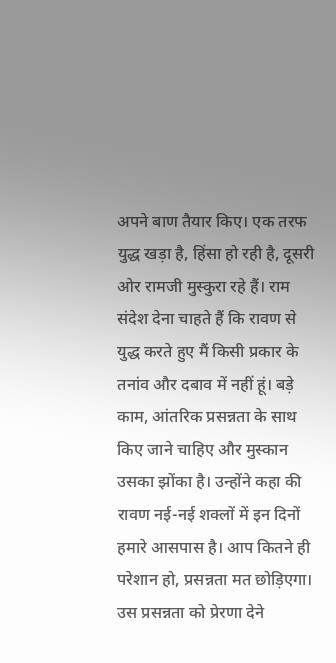अपने बाण तैयार किए। एक तरफ युद्ध खड़ा है, हिंसा हो रही है, दूसरी ओर रामजी मुस्कुरा रहे हैं। राम संदेश देना चाहते हैं कि रावण से युद्ध करते हुए मैं किसी प्रकार के तनांव और दबाव में नहीं हूं। बड़े काम, आंतरिक प्रसन्नता के साथ किए जाने चाहिए और मुस्कान उसका झोंका है। उन्होंने कहा की रावण नई-नई शक्लों में इन दिनों हमारे आसपास है। आप कितने ही परेशान हो, प्रसन्नता मत छोड़िएगा। उस प्रसन्नता को प्रेरणा देने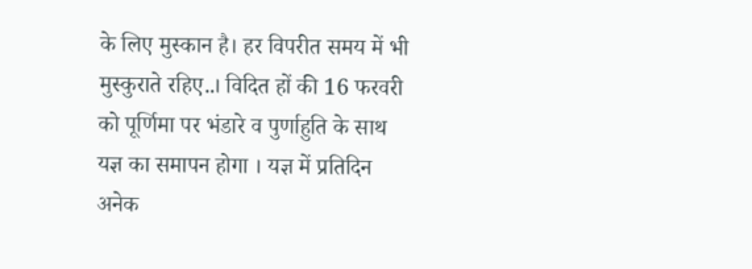के लिए मुस्कान है। हर विपरीत समय में भी मुस्कुराते रहिए..। विदित हों की 16 फरवरी को पूर्णिमा पर भंडारे व पुर्णाहुति के साथ यज्ञ का समापन होगा । यज्ञ में प्रतिदिन अनेक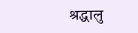श्रद्धालु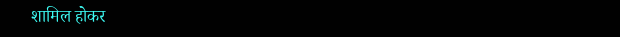शामिल होकर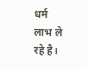धर्म लाभ ले रहे है।